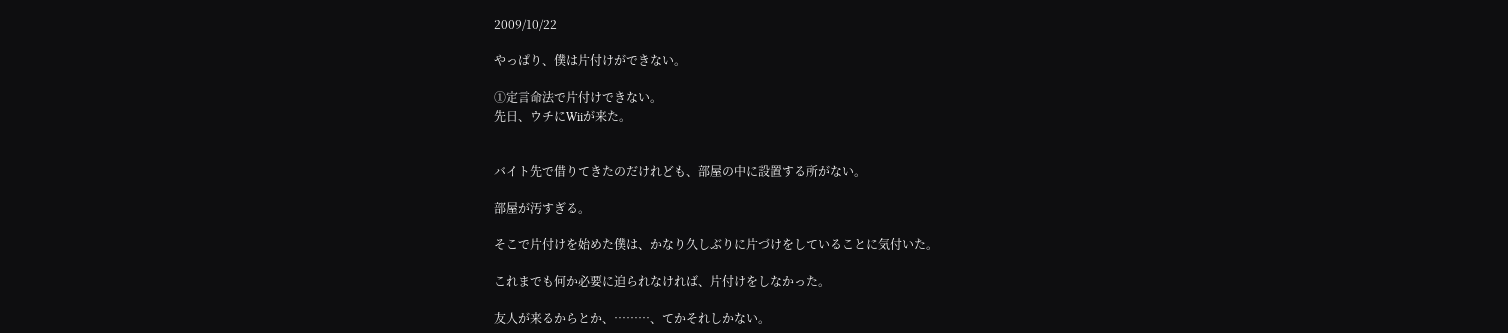2009/10/22

やっぱり、僕は片付けができない。

①定言命法で片付けできない。
先日、ウチにWiiが来た。


バイト先で借りてきたのだけれども、部屋の中に設置する所がない。

部屋が汚すぎる。

そこで片付けを始めた僕は、かなり久しぶりに片づけをしていることに気付いた。

これまでも何か必要に迫られなければ、片付けをしなかった。

友人が来るからとか、………、てかそれしかない。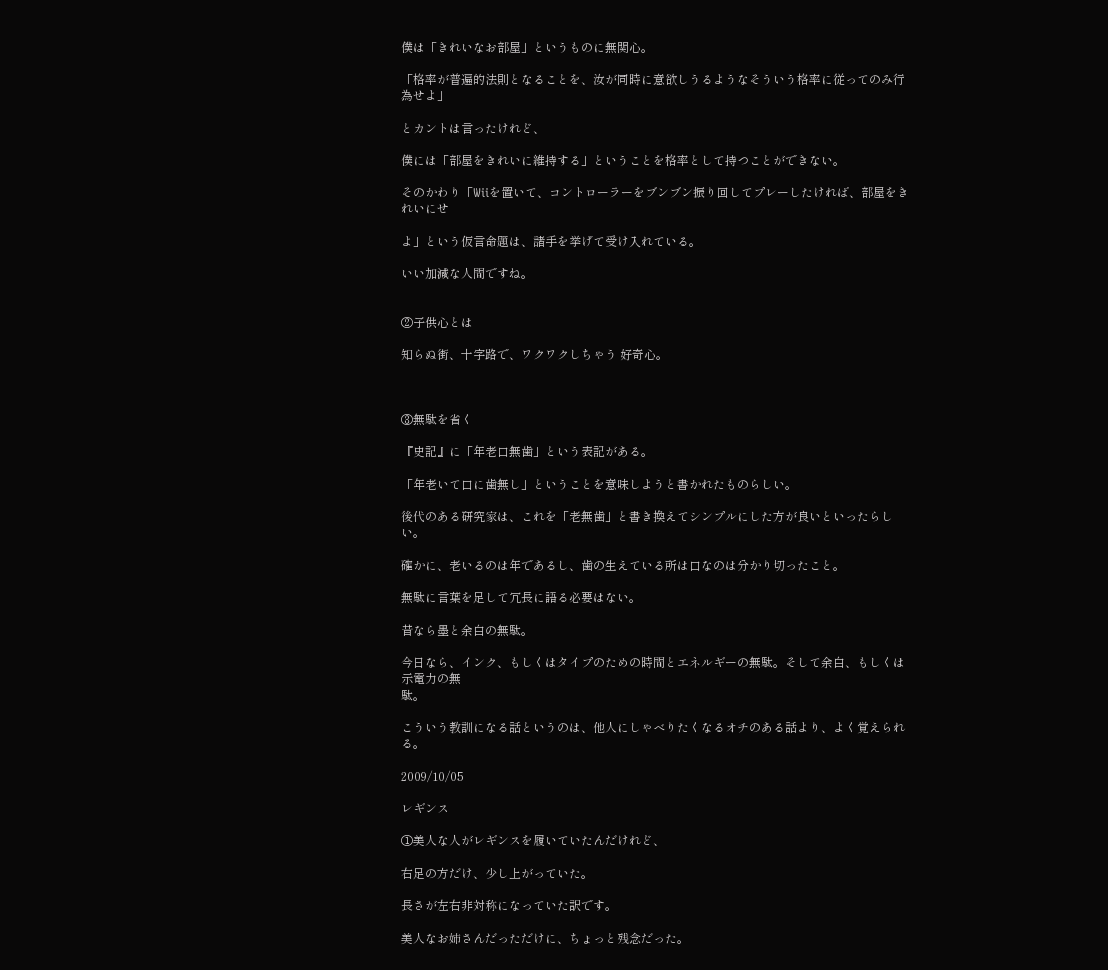僕は「きれいなお部屋」というものに無関心。

「格率が普遍的法則となることを、汝が同時に意欲しうるようなそういう格率に従ってのみ行為せよ」

とカントは言ったけれど、

僕には「部屋をきれいに維持する」ということを格率として持つことができない。

そのかわり「Wiiを置いて、コントローラーをブンブン振り回してプレーしたければ、部屋をきれいにせ

よ」という仮言命題は、諸手を挙げて受け入れている。

いい加減な人間ですね。


②子供心とは

知らぬ街、十字路で、ワクワクしちゃう 好奇心。



③無駄を省く

『史記』に「年老口無歯」という表記がある。

「年老いて口に歯無し」ということを意味しようと書かれたものらしい。

後代のある研究家は、これを「老無歯」と書き換えてシンプルにした方が良いといったらしい。

確かに、老いるのは年であるし、歯の生えている所は口なのは分かり切ったこと。

無駄に言葉を足して冗長に語る必要はない。

昔なら墨と余白の無駄。

今日なら、インク、もしくはタイプのための時間とエネルギーの無駄。そして余白、もしくは示電力の無
駄。

こういう教訓になる話というのは、他人にしゃべりたくなるオチのある話より、よく覚えられる。

2009/10/05

レギンス

①美人な人がレギンスを履いていたんだけれど、

右足の方だけ、少し上がっていた。

長さが左右非対称になっていた訳です。

美人なお姉さんだっただけに、ちょっと残念だった。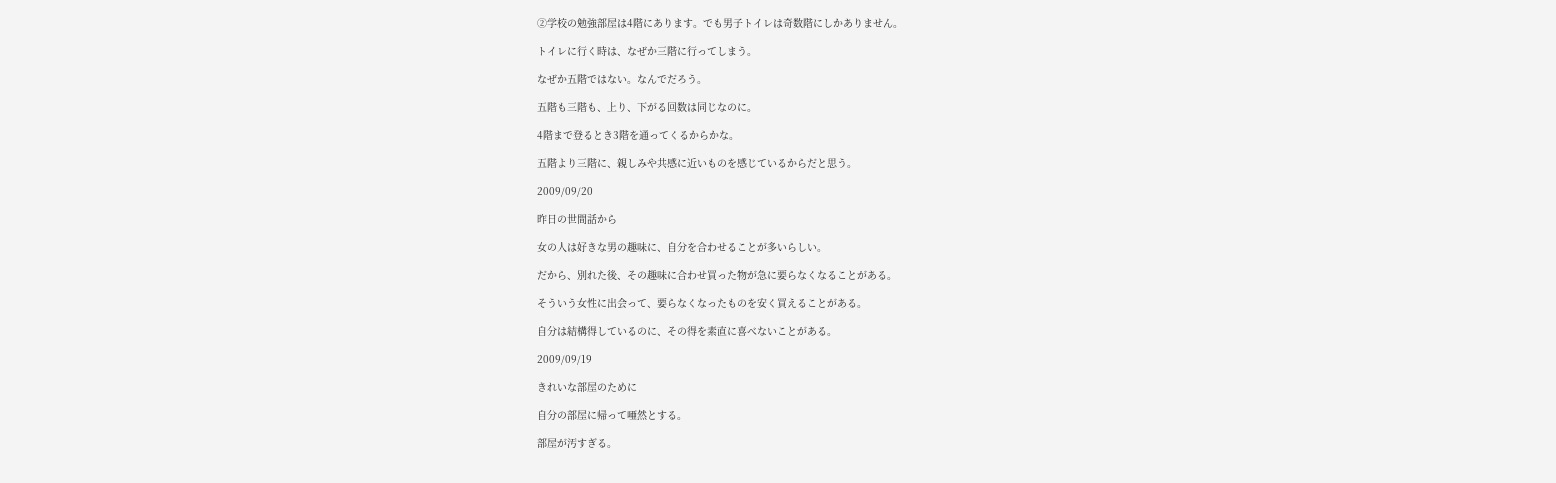②学校の勉強部屋は4階にあります。でも男子トイレは奇数階にしかありません。

トイレに行く時は、なぜか三階に行ってしまう。

なぜか五階ではない。なんでだろう。

五階も三階も、上り、下がる回数は同じなのに。

4階まで登るとき3階を通ってくるからかな。

五階より三階に、親しみや共感に近いものを感じているからだと思う。

2009/09/20

昨日の世間話から

女の人は好きな男の趣味に、自分を合わせることが多いらしい。

だから、別れた後、その趣味に合わせ買った物が急に要らなくなることがある。

そういう女性に出会って、要らなくなったものを安く買えることがある。

自分は結構得しているのに、その得を素直に喜べないことがある。

2009/09/19

きれいな部屋のために

自分の部屋に帰って唖然とする。

部屋が汚すぎる。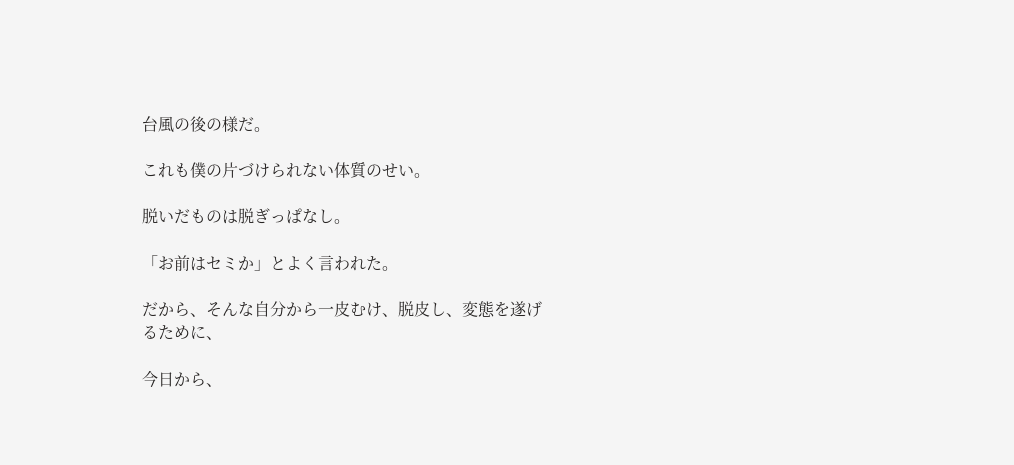台風の後の様だ。

これも僕の片づけられない体質のせい。

脱いだものは脱ぎっぱなし。

「お前はセミか」とよく言われた。

だから、そんな自分から一皮むけ、脱皮し、変態を遂げるために、

今日から、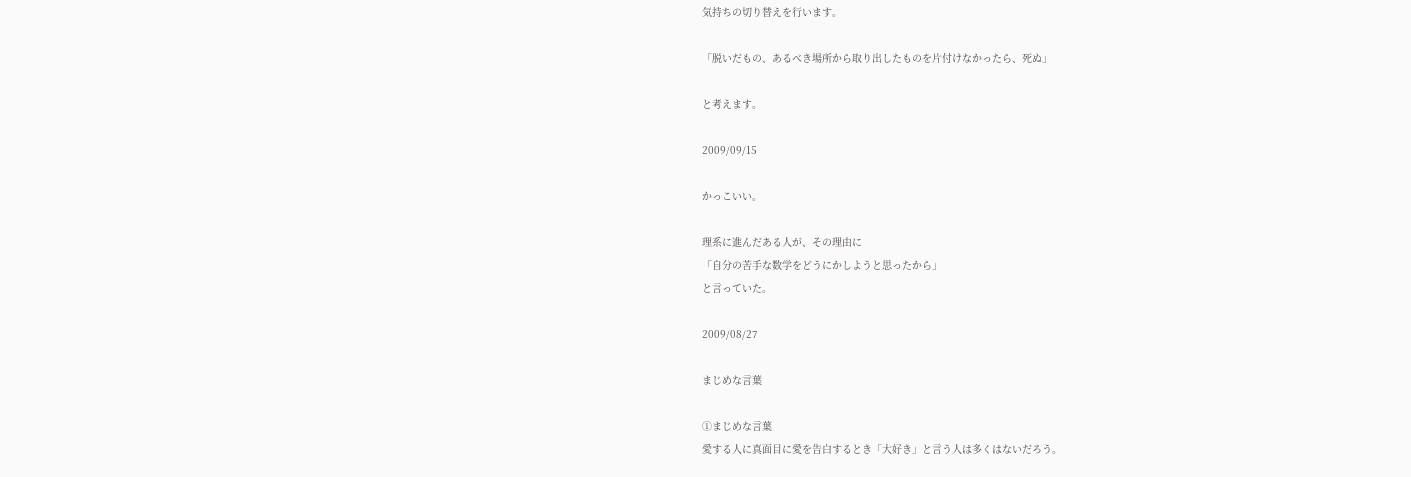気持ちの切り替えを行います。

「脱いだもの、あるべき場所から取り出したものを片付けなかったら、死ぬ」

と考えます。

2009/09/15

かっこいい。

理系に進んだある人が、その理由に
「自分の苦手な数学をどうにかしようと思ったから」
と言っていた。

2009/08/27

まじめな言葉

①まじめな言葉
愛する人に真面目に愛を告白するとき「大好き」と言う人は多くはないだろう。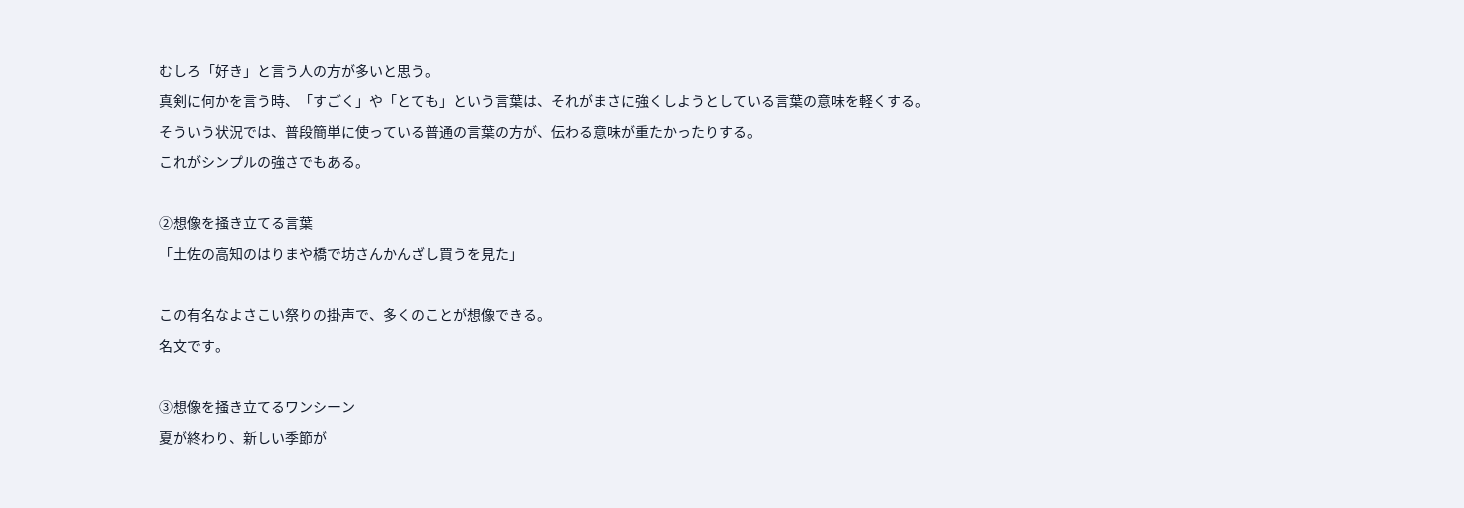むしろ「好き」と言う人の方が多いと思う。
真剣に何かを言う時、「すごく」や「とても」という言葉は、それがまさに強くしようとしている言葉の意味を軽くする。
そういう状況では、普段簡単に使っている普通の言葉の方が、伝わる意味が重たかったりする。
これがシンプルの強さでもある。

②想像を掻き立てる言葉
「土佐の高知のはりまや橋で坊さんかんざし買うを見た」

この有名なよさこい祭りの掛声で、多くのことが想像できる。
名文です。

③想像を掻き立てるワンシーン
夏が終わり、新しい季節が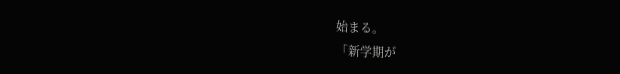始まる。
「新学期が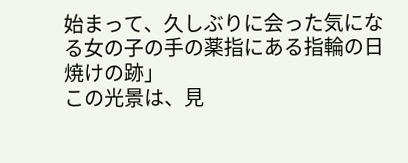始まって、久しぶりに会った気になる女の子の手の薬指にある指輪の日焼けの跡」
この光景は、見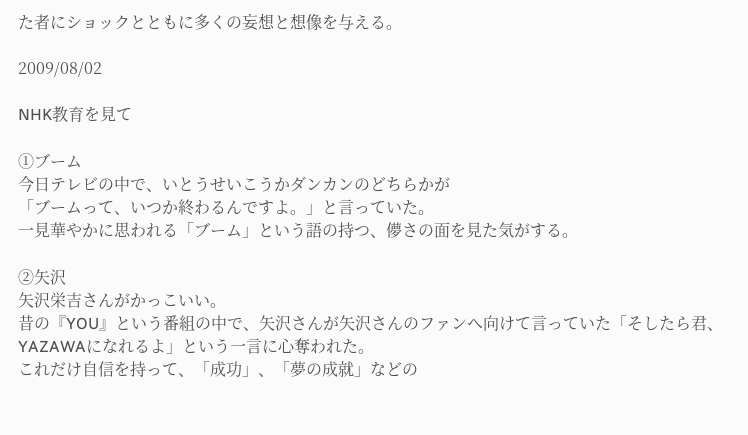た者にショックとともに多くの妄想と想像を与える。

2009/08/02

NHK教育を見て

①ブーム
今日テレビの中で、いとうせいこうかダンカンのどちらかが
「ブームって、いつか終わるんですよ。」と言っていた。
一見華やかに思われる「ブーム」という語の持つ、儚さの面を見た気がする。

②矢沢
矢沢栄吉さんがかっこいい。
昔の『YOU』という番組の中で、矢沢さんが矢沢さんのファンへ向けて言っていた「そしたら君、YAZAWAになれるよ」という一言に心奪われた。
これだけ自信を持って、「成功」、「夢の成就」などの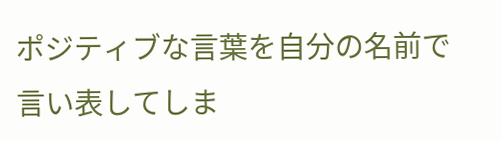ポジティブな言葉を自分の名前で言い表してしま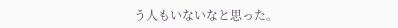う人もいないなと思った。